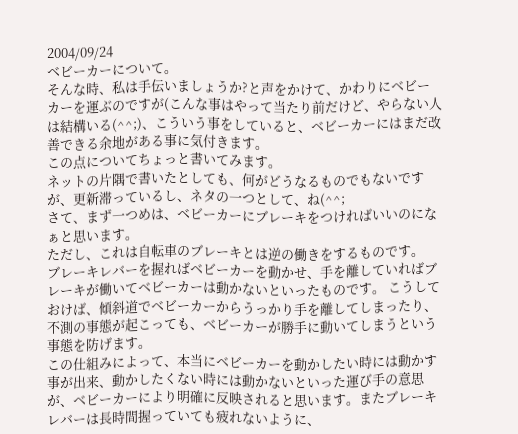2004/09/24
ベビーカーについて。
そんな時、私は手伝いましょうか?と声をかけて、かわりにベビーカーを運ぶのですが(こんな事はやって当たり前だけど、やらない人は結構いる(^^;)、こういう事をしていると、ベビーカーにはまだ改善できる余地がある事に気付きます。
この点についてちょっと書いてみます。
ネットの片隅で書いたとしても、何がどうなるものでもないですが、更新滞っているし、ネタの一つとして、ね(^^;
さて、まず一つめは、ベビーカーにブレーキをつければいいのになぁと思います。
ただし、これは自転車のブレーキとは逆の働きをするものです。
ブレーキレバーを握ればベビーカーを動かせ、手を離していればブレーキが働いてベビーカーは動かないといったものです。 こうしておけば、傾斜道でベビーカーからうっかり手を離してしまったり、不測の事態が起こっても、ベビーカーが勝手に動いてしまうという事態を防げます。
この仕組みによって、本当にベビーカーを動かしたい時には動かす事が出来、動かしたくない時には動かないといった運び手の意思が、ベビーカーにより明確に反映されると思います。またブレーキレバーは長時間握っていても疲れないように、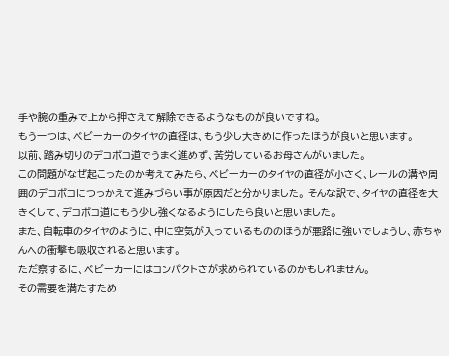手や腕の重みで上から押さえて解除できるようなものが良いですね。
もう一つは、ベビーカーのタイヤの直径は、もう少し大きめに作ったほうが良いと思います。
以前、踏み切りのデコボコ道でうまく進めず、苦労しているお母さんがいました。
この問題がなぜ起こったのか考えてみたら、ベビーカーのタイヤの直径が小さく、レールの溝や周囲のデコボコにつっかえて進みづらい事が原因だと分かりました。 そんな訳で、タイヤの直径を大きくして、デコボコ道にもう少し強くなるようにしたら良いと思いました。
また、自転車のタイヤのように、中に空気が入っているもののほうが悪路に強いでしょうし、赤ちゃんへの衝撃も吸収されると思います。
ただ察するに、ベビーカーにはコンパクトさが求められているのかもしれません。
その需要を満たすため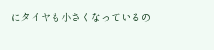にタイヤも小さくなっているの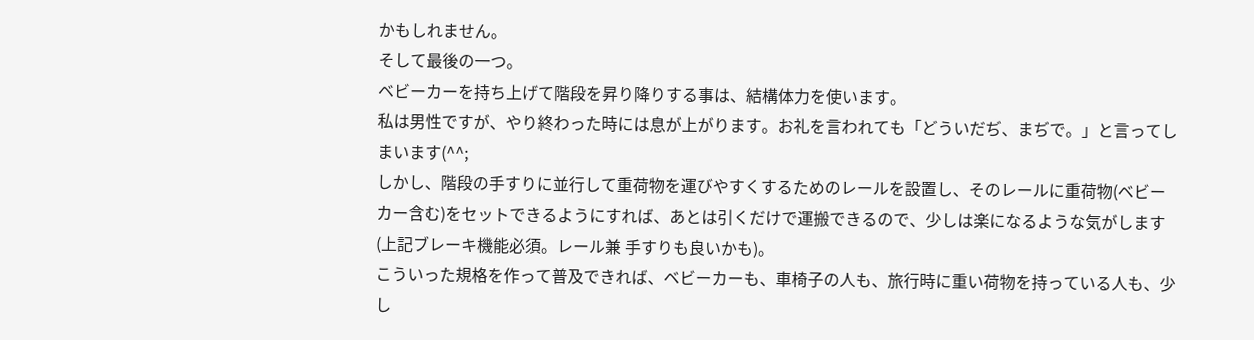かもしれません。
そして最後の一つ。
ベビーカーを持ち上げて階段を昇り降りする事は、結構体力を使います。
私は男性ですが、やり終わった時には息が上がります。お礼を言われても「どういだぢ、まぢで。」と言ってしまいます(^^;
しかし、階段の手すりに並行して重荷物を運びやすくするためのレールを設置し、そのレールに重荷物(ベビーカー含む)をセットできるようにすれば、あとは引くだけで運搬できるので、少しは楽になるような気がします(上記ブレーキ機能必須。レール兼 手すりも良いかも)。
こういった規格を作って普及できれば、ベビーカーも、車椅子の人も、旅行時に重い荷物を持っている人も、少し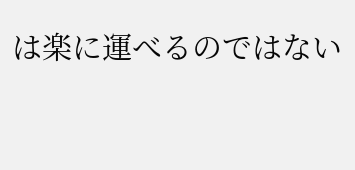は楽に運べるのではない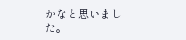かなと思いました。